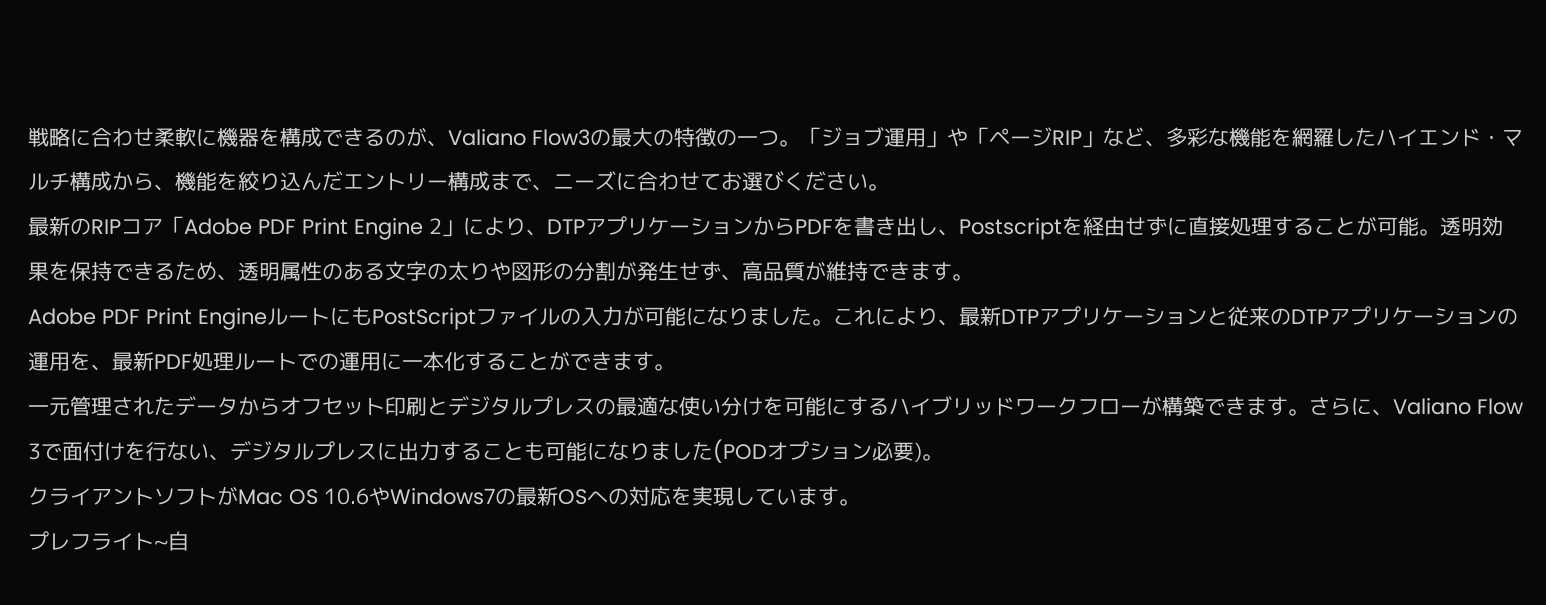戦略に合わせ柔軟に機器を構成できるのが、Valiano Flow3の最大の特徴の一つ。「ジョブ運用」や「ページRIP」など、多彩な機能を網羅したハイエンド・マルチ構成から、機能を絞り込んだエントリー構成まで、ニーズに合わせてお選びください。
最新のRIPコア「Adobe PDF Print Engine 2」により、DTPアプリケーションからPDFを書き出し、Postscriptを経由せずに直接処理することが可能。透明効果を保持できるため、透明属性のある文字の太りや図形の分割が発生せず、高品質が維持できます。
Adobe PDF Print EngineルートにもPostScriptファイルの入力が可能になりました。これにより、最新DTPアプリケーションと従来のDTPアプリケーションの運用を、最新PDF処理ルートでの運用に一本化することができます。
一元管理されたデータからオフセット印刷とデジタルプレスの最適な使い分けを可能にするハイブリッドワークフローが構築できます。さらに、Valiano Flow 3で面付けを行ない、デジタルプレスに出力することも可能になりました(PODオプション必要)。
クライアントソフトがMac OS 10.6やWindows7の最新OSへの対応を実現しています。
プレフライト~自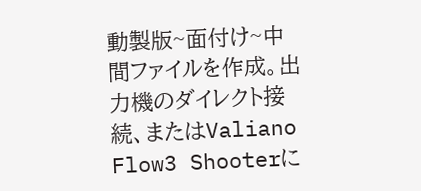動製版~面付け~中間ファイルを作成。出力機のダイレクト接続、またはValiano Flow3 Shooterに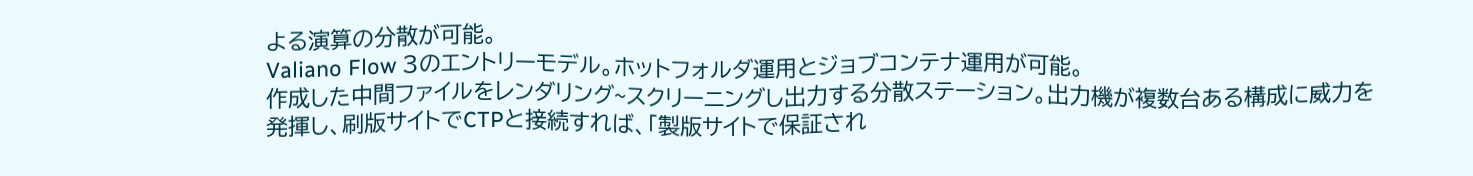よる演算の分散が可能。
Valiano Flow 3のエントリーモデル。ホットフォルダ運用とジョブコンテナ運用が可能。
作成した中間ファイルをレンダリング~スクリーニングし出力する分散ステーション。出力機が複数台ある構成に威力を発揮し、刷版サイトでCTPと接続すれば、「製版サイトで保証され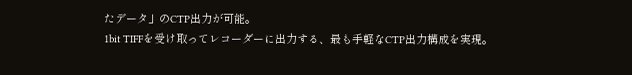たデータ」のCTP出力が可能。
1bit TIFFを受け取ってレコーダーに出力する、最も手軽なCTP出力構成を実現。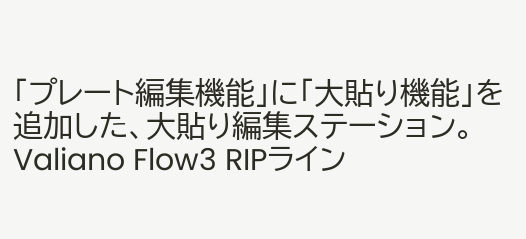「プレート編集機能」に「大貼り機能」を追加した、大貼り編集ステーション。Valiano Flow3 RIPライン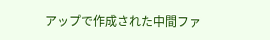アップで作成された中間ファ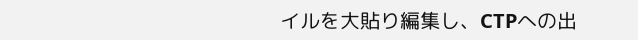イルを大貼り編集し、CTPへの出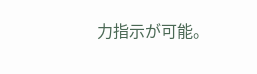力指示が可能。